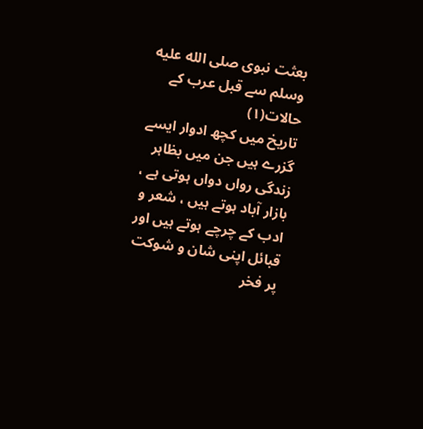بعثت نبوی صلى الله عليه وسلم سے قبل عرب کے حالات(۱)
تاریخ میں کچھ ادوار ایسے گزرے ہیں جن میں بظاہر زندگی رواں دواں ہوتی ہے ، بازار آباد ہوتے ہیں ، شعر و ادب کے چرچے ہوتے ہیں اور قبائل اپنی شان و شوکت پر فخر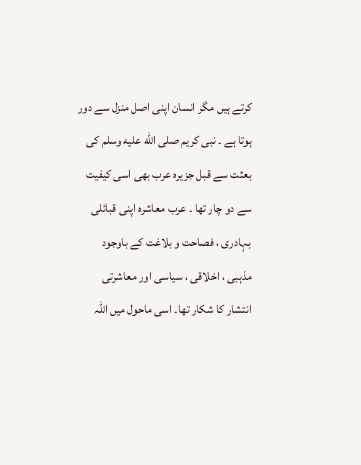کرتے ہیں مگر انسان اپنی اصل منزل سے دور ہوتا ہے ۔ نبی کریم صلى الله عليه وسلم کی بعثت سے قبل جزیرہ عرب بھی اسی کیفیت سے دو چار تھا ۔ عرب معاشرہ اپنی قبائلی بہادری ، فصاحت و بلاغت کے باوجود مذہبی ، اخلاقی ، سیاسی اور معاشرتی انتشار کا شکار تھا۔ اسی ماحول میں اللہ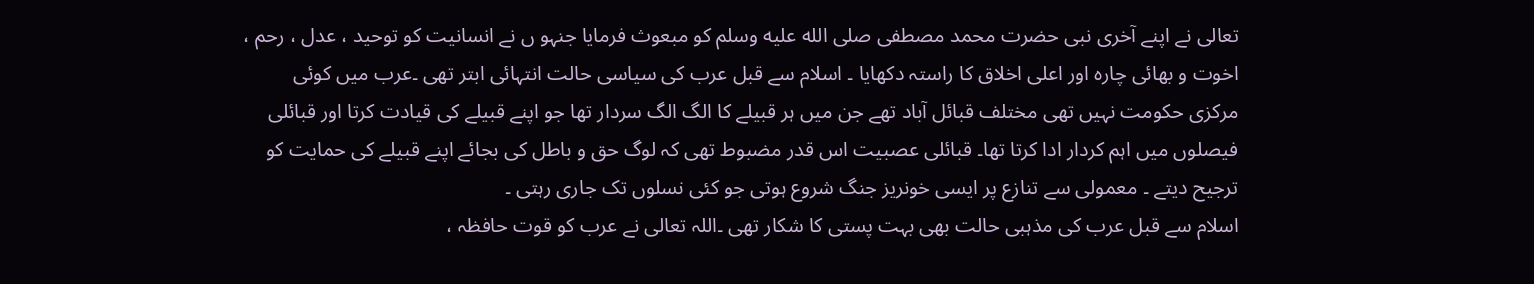تعالی نے اپنے آخری نبی حضرت محمد مصطفی صلى الله عليه وسلم کو مبعوث فرمایا جنہو ں نے انسانیت کو توحید ، عدل ، رحم ، اخوت و بھائی چارہ اور اعلی اخلاق کا راستہ دکھایا ۔ اسلام سے قبل عرب کی سیاسی حالت انتہائی ابتر تھی ۔عرب میں کوئی مرکزی حکومت نہیں تھی مختلف قبائل آباد تھے جن میں ہر قبیلے کا الگ الگ سردار تھا جو اپنے قبیلے کی قیادت کرتا اور قبائلی فیصلوں میں اہم کردار ادا کرتا تھا۔ قبائلی عصبیت اس قدر مضبوط تھی کہ لوگ حق و باطل کی بجائے اپنے قبیلے کی حمایت کو ترجیح دیتے ۔ معمولی سے تنازع پر ایسی خونریز جنگ شروع ہوتی جو کئی نسلوں تک جاری رہتی ۔
اسلام سے قبل عرب کی مذہبی حالت بھی بہت پستی کا شکار تھی ۔اللہ تعالی نے عرب کو قوت حافظہ ،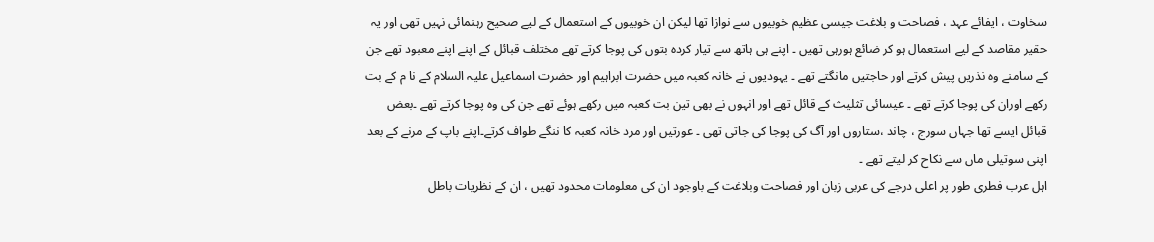سخاوت ، ایفائے عہد ، فصاحت و بلاغت جیسی عظیم خوبیوں سے نوازا تھا لیکن ان خوبیوں کے استعمال کے لیے صحیح رہنمائی نہیں تھی اور یہ حقیر مقاصد کے لیے استعمال ہو کر ضائع ہورہی تھیں ۔ اپنے ہی ہاتھ سے تیار کردہ بتوں کی پوجا کرتے تھے مختلف قبائل کے اپنے اپنے معبود تھے جن کے سامنے وہ نذریں پیش کرتے اور حاجتیں مانگتے تھے ۔ یہودیوں نے خانہ کعبہ میں حضرت ابراہیم اور حضرت اسماعیل علیہ السلام کے نا م کے بت رکھے اوران کی پوجا کرتے تھے ۔ عیسائی تثلیث کے قائل تھے اور انہوں نے بھی تین بت کعبہ میں رکھے ہوئے تھے جن کی وہ پوجا کرتے تھے ۔بعض قبائل ایسے تھا جہاں سورج ، چاند ،ستاروں اور آگ کی پوجا کی جاتی تھی ۔ عورتیں اور مرد خانہ کعبہ کا ننگے طواف کرتے۔اپنے باپ کے مرنے کے بعد اپنی سوتیلی ماں سے نکاح کر لیتے تھے ۔
اہل عرب فطری طور پر اعلی درجے کی عربی زبان اور فصاحت وبلاغت کے باوجود ان کی معلومات محدود تھیں ، ان کے نظریات باطل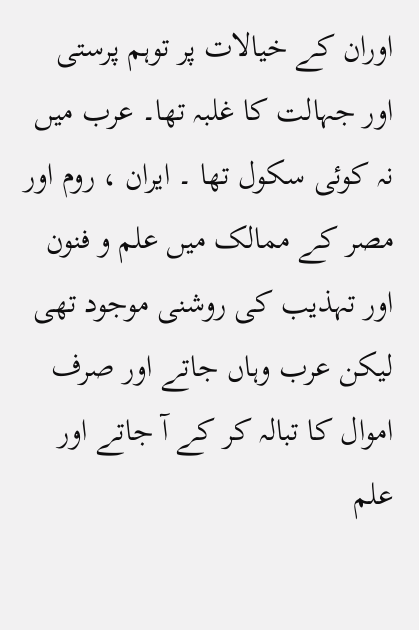اوران کے خیالات پر توہم پرستی اور جہالت کا غلبہ تھا۔ عرب میں نہ کوئی سکول تھا ۔ ایران ، روم اور مصر کے ممالک میں علم و فنون اور تہذیب کی روشنی موجود تھی لیکن عرب وہاں جاتے اور صرف اموال کا تبالہ کر کے آ جاتے اور علم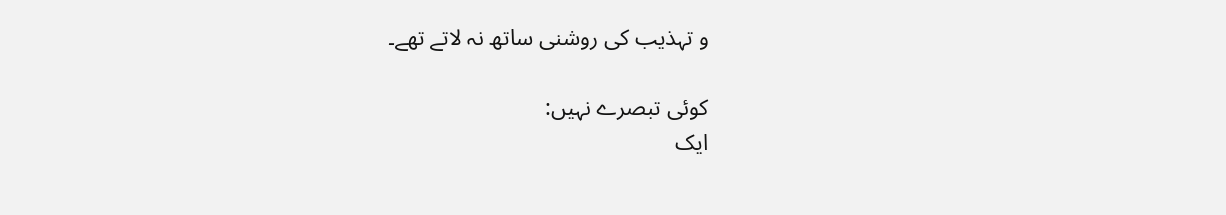و تہذیب کی روشنی ساتھ نہ لاتے تھے۔

کوئی تبصرے نہیں:
ایک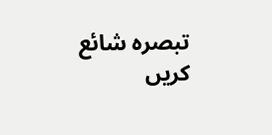تبصرہ شائع کریں